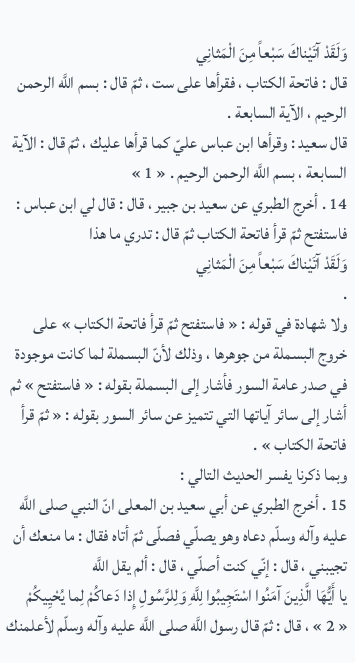وَلَقَدْ آتَيْناكَ سَبْعاً مِنَ الْمَثانِي
قال : فاتحة الكتاب ، فقرأها على ست ، ثمّ قال : بسم اللَّه الرحمن الرحيم ، الآية السابعة .
قال سعيد : وقرأها ابن عباس عليّ كما قرأها عليك ، ثمّ قال : الآية السابعة ، بسم اللَّه الرحمن الرحيم . « 1 »
14 . أخرج الطبري عن سعيد بن جبير ، قال : قال لي ابن عباس : فاستفتح ثمّ قرأ فاتحة الكتاب ثمّ قال : تدري ما هذا
وَلَقَدْ آتَيْناكَ سَبْعاً مِنَ الْمَثانِي
.
ولا شهادة في قوله : « فاستفتح ثمّ قرأ فاتحة الكتاب » على خروج البسملة من جوهرها ، وذلك لأنّ البسملة لما كانت موجودة في صدر عامة السور فأشار إلى البسملة بقوله : « فاستفتح » ثم أشار إلى سائر آياتها التي تتميز عن سائر السور بقوله : « ثمّ قرأ فاتحة الكتاب » .
وبما ذكرنا يفسر الحديث التالي :
15 . أخرج الطبري عن أبي سعيد بن المعلى انّ النبي صلى اللَّه عليه وآله وسلّم دعاه وهو يصلّي فصلّى ثمّ أتاه فقال : ما منعك أن تجيبني ، قال : إنّي كنت أصلّي ، قال : ألم يقل اللَّه
يا أَيُّهَا الَّذِينَ آمَنُوا اسْتَجِيبُوا لِلَّهِ وَلِلرَّسُولِ إِذا دَعاكُمْ لِما يُحْيِيكُمْ
« 2 » ، قال : ثمّ قال رسول اللَّه صلى اللَّه عليه وآله وسلّم لأعلمنك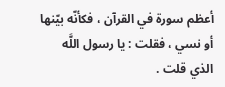أعظم سورة في القرآن ، فكأنّه بيّنها أو نسي ، فقلت : يا رسول اللَّه الذي قلت .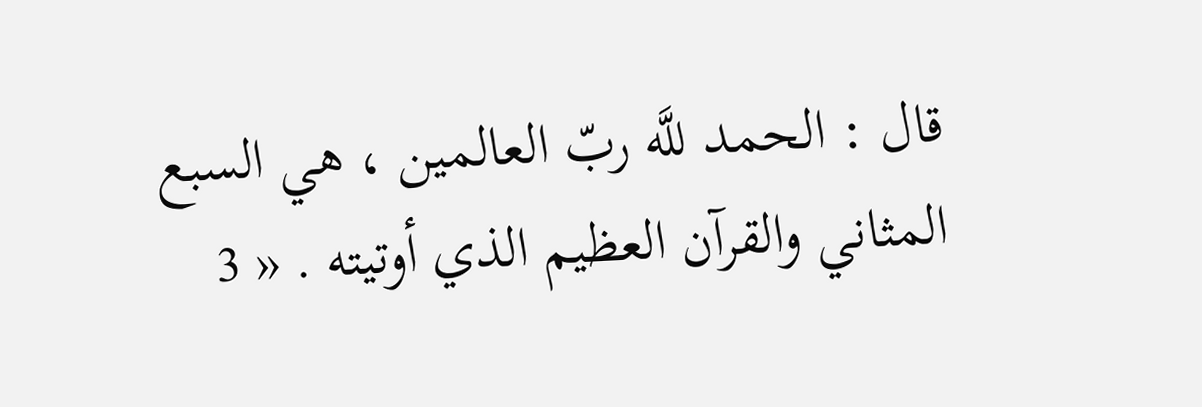قال : الحمد للَّه ربّ العالمين ، هي السبع المثاني والقرآن العظيم الذي أوتيته . « 3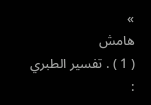»
هامش
( 1 ) . تفسير الطبري :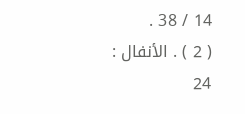14 / 38 .
( 2 ) . الأنفال : 24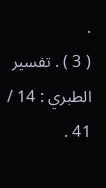.
( 3 ) . تفسير الطبري : 14 / 41 .